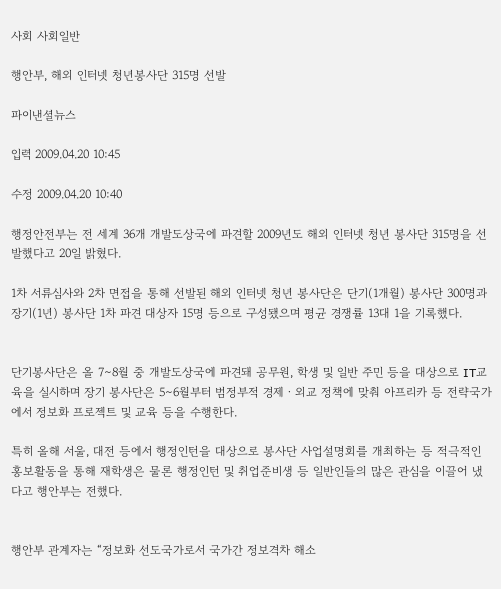사회 사회일반

행안부, 해외 인터넷 청년봉사단 315명 선발

파이낸셜뉴스

입력 2009.04.20 10:45

수정 2009.04.20 10:40

행정안전부는 전 세계 36개 개발도상국에 파견할 2009년도 해외 인터넷 청년 봉사단 315명을 선발했다고 20일 밝혔다.

1차 서류심사와 2차 면접을 통해 선발된 해외 인터넷 청년 봉사단은 단기(1개월) 봉사단 300명과 장기(1년) 봉사단 1차 파견 대상자 15명 등으로 구성됐으며 평균 경쟁률 13대 1을 기록했다.


단기봉사단은 올 7∼8월 중 개발도상국에 파견돼 공무원, 학생 및 일반 주민 등을 대상으로 IT교육을 실시하며 장기 봉사단은 5∼6월부터 범정부적 경제ㆍ외교 정책에 맞춰 아프리카 등 전략국가에서 정보화 프로젝트 및 교육 등을 수행한다.

특히 올해 서울, 대전 등에서 행정인턴을 대상으로 봉사단 사업설명회를 개최하는 등 적극적인 홍보활동을 통해 재학생은 물론 행정인턴 및 취업준비생 등 일반인들의 많은 관심을 이끌어 냈다고 행안부는 전했다.


행안부 관계자는 “정보화 선도국가로서 국가간 정보격차 해소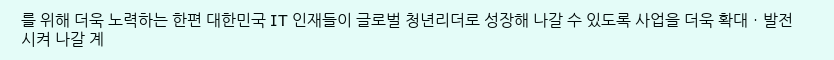를 위해 더욱 노력하는 한편 대한민국 IT 인재들이 글로벌 청년리더로 성장해 나갈 수 있도록 사업을 더욱 확대ㆍ발전시켜 나갈 계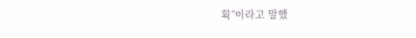획”이라고 말했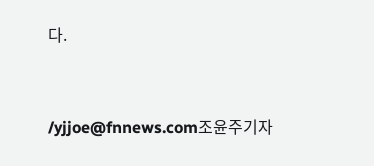다.



/yjjoe@fnnews.com조윤주기자